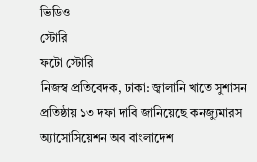ভিডিও
স্টোরি
ফটো স্টোরি
নিজস্ব প্রতিবেদক, ঢাকা: জ্বালানি খাতে সুশাসন প্রতিষ্ঠায় ১৩ দফা দাবি জানিয়েছে কনজ্যুমারস অ্যাসোসিয়েশন অব বাংলাদেশ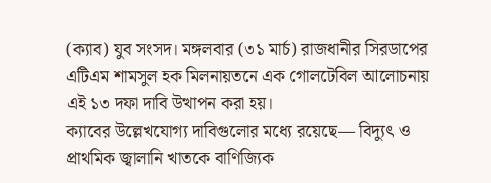(ক্যাব) যুব সংসদ। মঙ্গলবার (৩১ মার্চ) রাজধানীর সিরডাপের এটিএম শামসুল হক মিলনায়তনে এক গোলটেবিল আলোচনায় এই ১৩ দফা দাবি উত্থাপন করা হয়।
ক্যাবের উল্লেখযোগ্য দাবিগুলোর মধ্যে রয়েছে— বিদ্যুৎ ও প্রাথমিক জ্বালানি খাতকে বাণিজ্যিক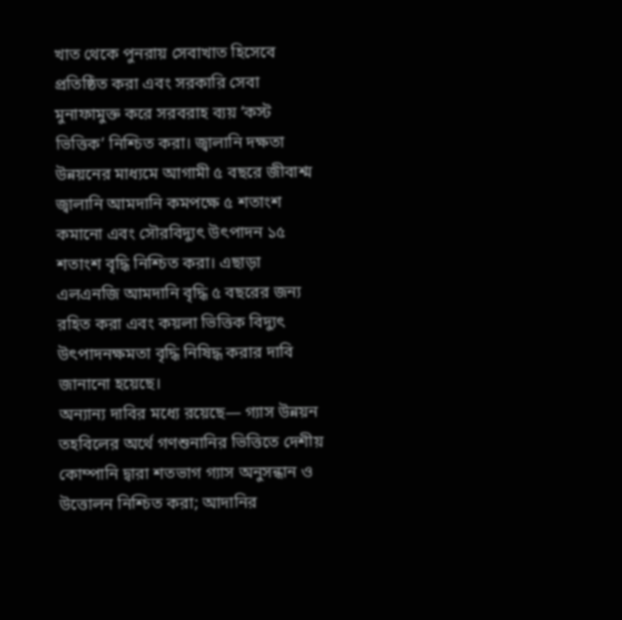খাত থেকে পুনরায় সেবাখাত হিসেবে প্রতিষ্ঠিত করা এবং সরকারি সেবা মুনাফামুক্ত করে সরবরাহ ব্যয় ‘কস্ট ভিত্তিক’ নিশ্চিত করা। জ্বালানি দক্ষতা উন্নয়নের মাধ্যমে আগামী ৫ বছরে জীবাশ্ম জ্বালানি আমদানি কমপক্ষে ৫ শতাংশ কমানো এবং সৌরবিদ্যুৎ উৎপাদন ১৫ শতাংশ বৃদ্ধি নিশ্চিত করা। এছাড়া এলএনজি আমদানি বৃদ্ধি ৫ বছরের জন্য রহিত করা এবং কয়লা ভিত্তিক বিদ্যুৎ উৎপাদনক্ষমতা বৃদ্ধি নিষিদ্ধ করার দাবি জানানো হয়েছে।
অন্যান্য দাবির মধ্যে রয়েছে— গ্যাস উন্নয়ন তহবিলের অর্থে গণশুনানির ভিত্তিতে দেশীয় কোম্পানি দ্বারা শতভাগ গ্যাস অনুসন্ধান ও উত্তোলন নিশ্চিত করা; আদানির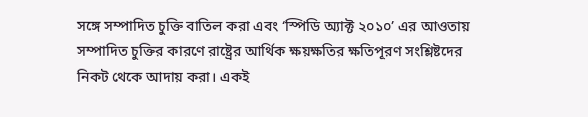সঙ্গে সম্পাদিত চুক্তি বাতিল করা এবং ‘স্পিডি অ্যাক্ট ২০১০’ এর আওতায় সম্পাদিত চুক্তির কারণে রাষ্ট্রের আর্থিক ক্ষয়ক্ষতির ক্ষতিপূরণ সংশ্লিষ্টদের নিকট থেকে আদায় করা। একই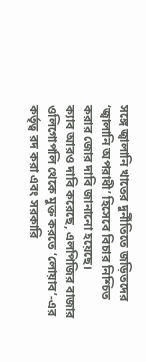সঙ্গে জ্বালানি খাতের দুর্নীতিতে জড়িতদের ‘জ্বালানি অপরাধী’ হিসেবে বিচার নিশ্চিত করার জোর দাবি জানানো হয়েছে।
ক্যাব আরও দাবি করেছে, এলপিজির বাজার ওলিগোপলি থেকে মুক্ত করতে ‘লোয়াব’-এর কর্তৃত্ব রদ করা এবং সরকারি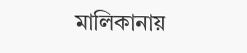মালিকানায়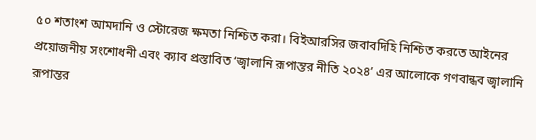৫০ শতাংশ আমদানি ও স্টোরেজ ক্ষমতা নিশ্চিত করা। বিইআরসির জবাবদিহি নিশ্চিত করতে আইনের প্রয়োজনীয় সংশোধনী এবং ক্যাব প্রস্তাবিত ‘জ্বালানি রূপান্তর নীতি ২০২৪’ এর আলোকে গণবান্ধব জ্বালানি রূপান্তর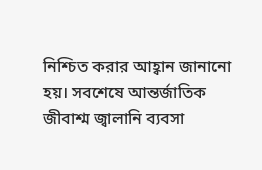নিশ্চিত করার আহ্বান জানানো হয়। সবশেষে আন্তর্জাতিক জীবাশ্ম জ্বালানি ব্যবসা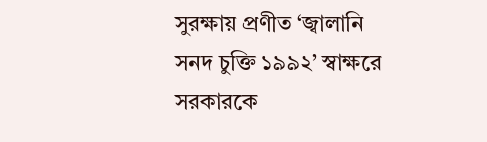সুরক্ষায় প্রণীত ‘জ্বালানি সনদ চুক্তি ১৯৯২’ স্বাক্ষরে সরকারকে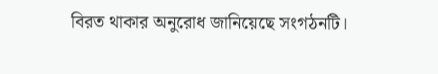বিরত থাকার অনুরোধ জানিয়েছে সংগঠনটি।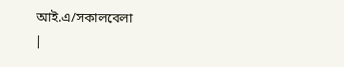আই.এ/সকালবেলা
|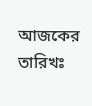আজকের তারিখঃ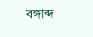বঙ্গাব্দ